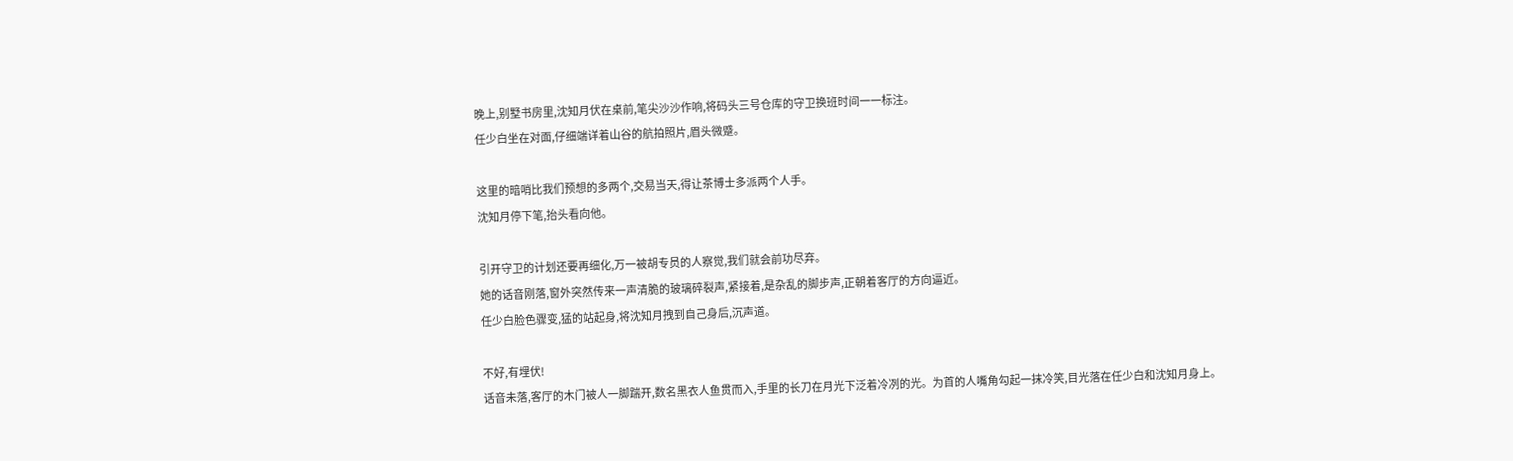晚上,别墅书房里,沈知月伏在桌前,笔尖沙沙作响,将码头三号仓库的守卫换班时间一一标注。
任少白坐在对面,仔细端详着山谷的航拍照片,眉头微蹙。

这里的暗哨比我们预想的多两个,交易当天,得让茶博士多派两个人手。
沈知月停下笔,抬头看向他。

引开守卫的计划还要再细化,万一被胡专员的人察觉,我们就会前功尽弃。
她的话音刚落,窗外突然传来一声清脆的玻璃碎裂声,紧接着,是杂乱的脚步声,正朝着客厅的方向逼近。
任少白脸色骤变,猛的站起身,将沈知月拽到自己身后,沉声道。

不好,有埋伏!
话音未落,客厅的木门被人一脚踹开,数名黑衣人鱼贯而入,手里的长刀在月光下泛着冷冽的光。为首的人嘴角勾起一抹冷笑,目光落在任少白和沈知月身上。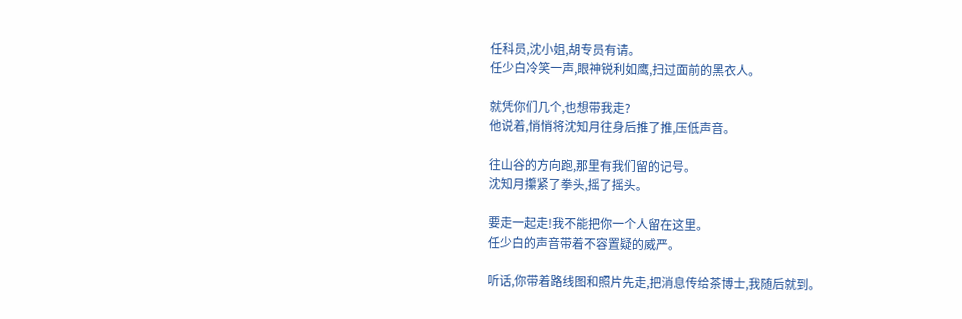任科员,沈小姐,胡专员有请。
任少白冷笑一声,眼神锐利如鹰,扫过面前的黑衣人。

就凭你们几个,也想带我走?
他说着,悄悄将沈知月往身后推了推,压低声音。

往山谷的方向跑,那里有我们留的记号。
沈知月攥紧了拳头,摇了摇头。

要走一起走!我不能把你一个人留在这里。
任少白的声音带着不容置疑的威严。

听话,你带着路线图和照片先走,把消息传给茶博士,我随后就到。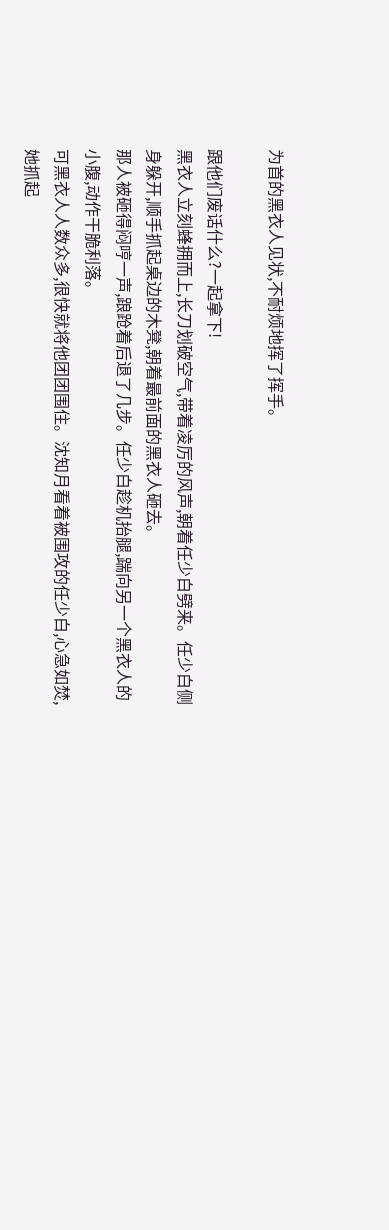为首的黑衣人见状,不耐烦地挥了挥手。

跟他们废话什么?一起拿下!
黑衣人立刻蜂拥而上,长刀划破空气,带着凌厉的风声,朝着任少白劈来。任少白侧身躲开,顺手抓起桌边的木凳,朝着最前面的黑衣人砸去。
那人被砸得闷哼一声,踉跄着后退了几步。任少白趁机抬腿,踹向另一个黑衣人的小腹,动作干脆利落。
可黑衣人人数众多,很快就将他团团围住。沈知月看着被围攻的任少白,心急如焚,她抓起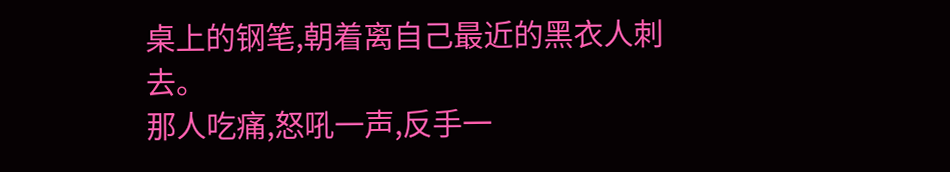桌上的钢笔,朝着离自己最近的黑衣人刺去。
那人吃痛,怒吼一声,反手一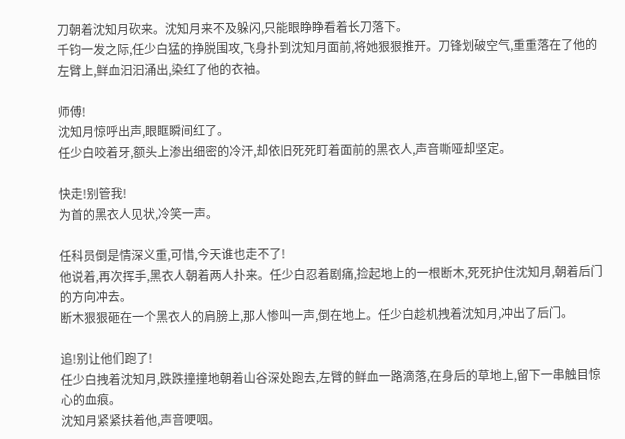刀朝着沈知月砍来。沈知月来不及躲闪,只能眼睁睁看着长刀落下。
千钧一发之际,任少白猛的挣脱围攻,飞身扑到沈知月面前,将她狠狠推开。刀锋划破空气,重重落在了他的左臂上,鲜血汩汩涌出,染红了他的衣袖。

师傅!
沈知月惊呼出声,眼眶瞬间红了。
任少白咬着牙,额头上渗出细密的冷汗,却依旧死死盯着面前的黑衣人,声音嘶哑却坚定。

快走!别管我!
为首的黑衣人见状,冷笑一声。

任科员倒是情深义重,可惜,今天谁也走不了!
他说着,再次挥手,黑衣人朝着两人扑来。任少白忍着剧痛,捡起地上的一根断木,死死护住沈知月,朝着后门的方向冲去。
断木狠狠砸在一个黑衣人的肩膀上,那人惨叫一声,倒在地上。任少白趁机拽着沈知月,冲出了后门。

追!别让他们跑了!
任少白拽着沈知月,跌跌撞撞地朝着山谷深处跑去,左臂的鲜血一路滴落,在身后的草地上,留下一串触目惊心的血痕。
沈知月紧紧扶着他,声音哽咽。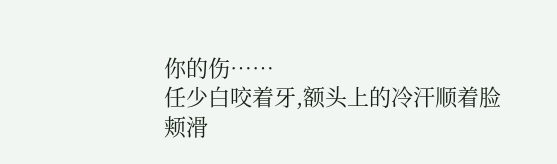你的伤……
任少白咬着牙,额头上的冷汗顺着脸颊滑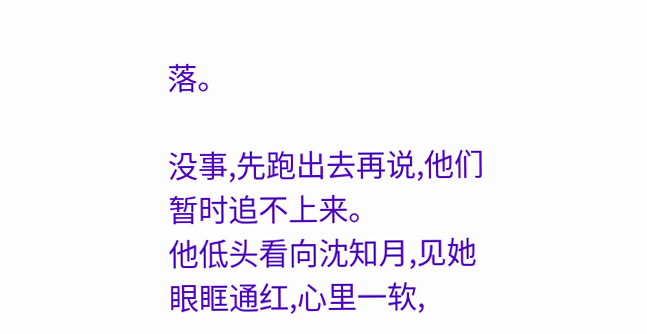落。

没事,先跑出去再说,他们暂时追不上来。
他低头看向沈知月,见她眼眶通红,心里一软,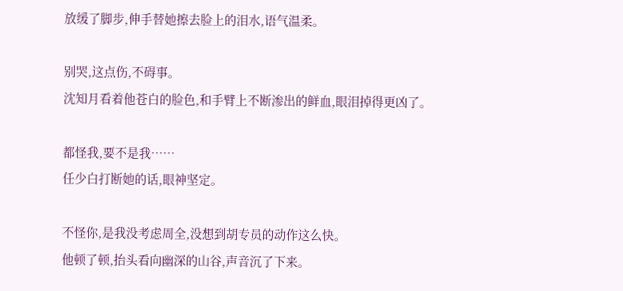放缓了脚步,伸手替她擦去脸上的泪水,语气温柔。

别哭,这点伤,不碍事。
沈知月看着他苍白的脸色,和手臂上不断渗出的鲜血,眼泪掉得更凶了。

都怪我,要不是我……
任少白打断她的话,眼神坚定。

不怪你,是我没考虑周全,没想到胡专员的动作这么快。
他顿了顿,抬头看向幽深的山谷,声音沉了下来。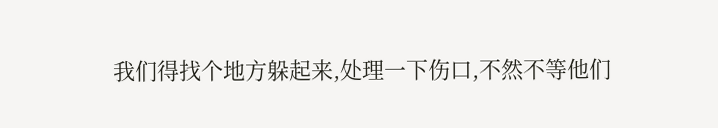我们得找个地方躲起来,处理一下伤口,不然不等他们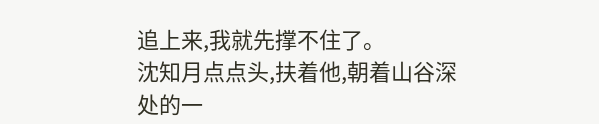追上来,我就先撑不住了。
沈知月点点头,扶着他,朝着山谷深处的一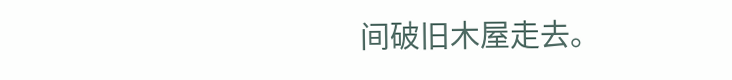间破旧木屋走去。